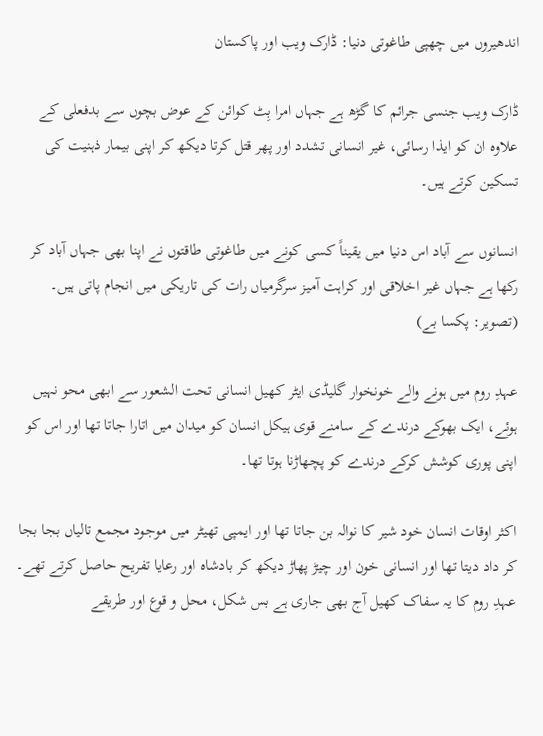اندھیروں میں چھپی طاغوتی دنیا: ڈارک ویب اور پاکستان

ڈارک ویب جنسی جرائم کا گڑھ ہے جہاں امرا بِٹ کوائن کے عوض بچوں سے بدفعلی کے علاوہ ان کو ایذا رسائی، غیر انسانی تشدد اور پھر قتل کرتا دیکھ کر اپنی بیمار ذہنیت کی تسکین کرتے ہیں۔

انسانوں سے آباد اس دنیا میں یقیناً کسی کونے میں طاغوتی طاقتوں نے اپنا بھی جہاں آباد کر رکھا ہے جہاں غیر اخلاقی اور کراہت آمیز سرگرمیاں رات کی تاریکی میں انجام پاتی ہیں۔ (تصویر: پکسا بے)

عہدِ روم میں ہونے والے خونخوار گلیڈی ایٹر کھیل انسانی تحت الشعور سے ابھی محو نہیں ہوئے، ایک بھوکے درندے کے سامنے قوی ہیکل انسان کو میدان میں اتارا جاتا تھا اور اس کو اپنی پوری کوشش کرکے درندے کو پچھاڑنا ہوتا تھا۔

اکثر اوقات انسان خود شیر کا نوالہ بن جاتا تھا اور ایمپی تھیٹر میں موجود مجمع تالیاں بجا بجا کر داد دیتا تھا اور انسانی خون اور چیڑ پھاڑ دیکھ کر بادشاہ اور رعایا تفریح حاصل کرتے تھے۔ عہدِ روم کا یہ سفاک کھیل آج بھی جاری ہے بس شکل، محل و قوع اور طریقے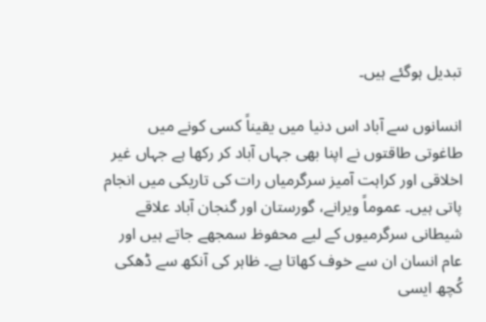تبدیل ہوگئے ہیں۔

انسانوں سے آباد اس دنیا میں یقیناً کسی کونے میں طاغوتی طاقتوں نے اپنا بھی جہاں آباد کر رکھا ہے جہاں غیر اخلاقی اور کراہت آمیز سرگرمیاں رات کی تاریکی میں انجام پاتی ہیں۔ عموماً ویرانے، گورستان اور گنجان آباد علاقے شیطانی سرگرمیوں کے لیے محفوظ سمجھے جاتے ہیں اور عام انسان ان سے خوف کھاتا ہے۔ ظاہر کی آنکھ سے ڈھکی کُچھ ایسی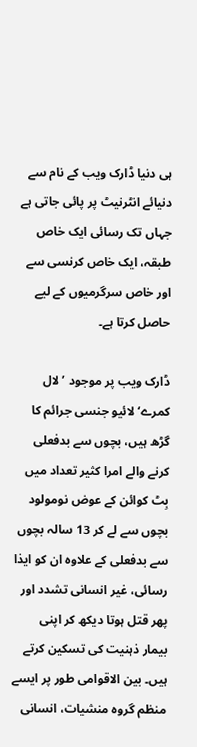ہی دنیا ڈارک ویب کے نام سے دنیائے انٹرنیٹ پر پائی جاتی ہے جہاں تک رسائی ایک خاص طبقہ، ایک خاص کرنسی سے اور خاص سرگرمیوں کے لیے حاصل کرتا ہے۔

ڈارک ویب پر موجود ’لال کمرے‘ لائیو جنسی جرائم کا گڑھ ہیں، بچوں سے بدفعلی کرنے والے امرا کثیر تعداد میں بِٹ کوائن کے عوض نومولود بچوں سے لے کر 13 سالہ بچوں سے بدفعلی کے علاوہ ان کو ایذا رسائی، غیر انسانی تشدد اور پھر قتل ہوتا دیکھ کر اپنی بیمار ذہنیت کی تسکین کرتے ہیں۔ بین الاقوامی طور پر ایسے منظم گروہ منشیات، انسانی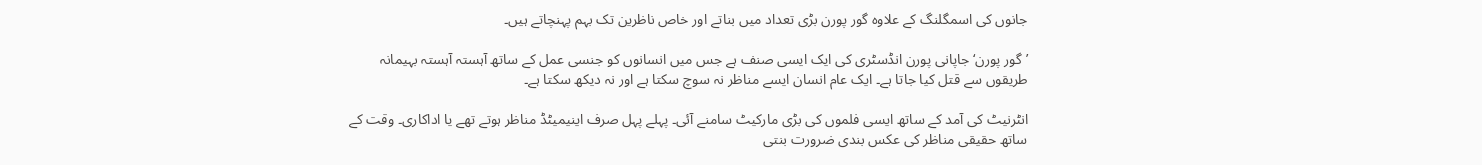جانوں کی اسمگلنگ کے علاوہ گور پورن بڑی تعداد میں بناتے اور خاص ناظرین تک بہم پہنچاتے ہیں۔

’گور پورن‘ جاپانی پورن انڈسٹری کی ایک ایسی صنف ہے جس میں انسانوں کو جنسی عمل کے ساتھ آہستہ آہستہ بہیمانہ طریقوں سے قتل کیا جاتا ہے۔ ایک عام انسان ایسے مناظر نہ سوچ سکتا ہے اور نہ دیکھ سکتا ہے۔

انٹرنیٹ کی آمد کے ساتھ ایسی فلموں کی بڑی مارکیٹ سامنے آئی۔ پہلے پہل صرف اینیمیٹڈ مناظر ہوتے تھے یا اداکاری۔ وقت کے ساتھ حقیقی مناظر کی عکس بندی ضرورت بنتی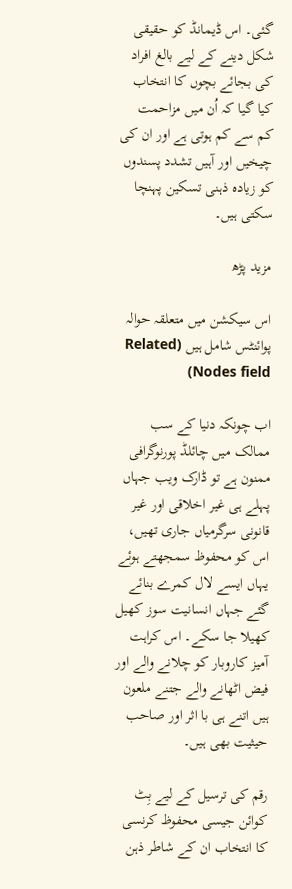گئی۔ اس ڈیمانڈ کو حقیقی شکل دینے کے لیے بالغ افراد کی بجائے بچوں کا انتخاب کیا گیا کہ اُن میں مزاحمت کم سے کم ہوتی ہے اور ان کی چیخیں اور آہیں تشدد پسندوں کو زیادہ ذہنی تسکین پہنچا سکتی ہیں۔

مزید پڑھ

اس سیکشن میں متعلقہ حوالہ پوائنٹس شامل ہیں (Related Nodes field)

اب چونکہ دنیا کے سب ممالک میں چائلڈ پورنوگرافی ممنون ہے تو ڈارک ویب جہاں پہلے ہی غیر اخلاقی اور غیر قانونی سرگرمیاں جاری تھیں، اس کو محفوظ سمجھتے ہوئے یہاں ایسے لال کمرے بنائے گئے جہاں انسانیت سوز کھیل کھیلا جا سکے۔ اس کراہت آمیز کاروبار کو چلانے والے اور فیض اٹھانے والے جتنے ملعون ہیں اتنے ہی با اثر اور صاحب حیثیت بھی ہیں۔

رقم کی ترسیل کے لیے بِٹ کوائن جیسی محفوظ کرنسی کا انتخاب ان کے شاطر ذہن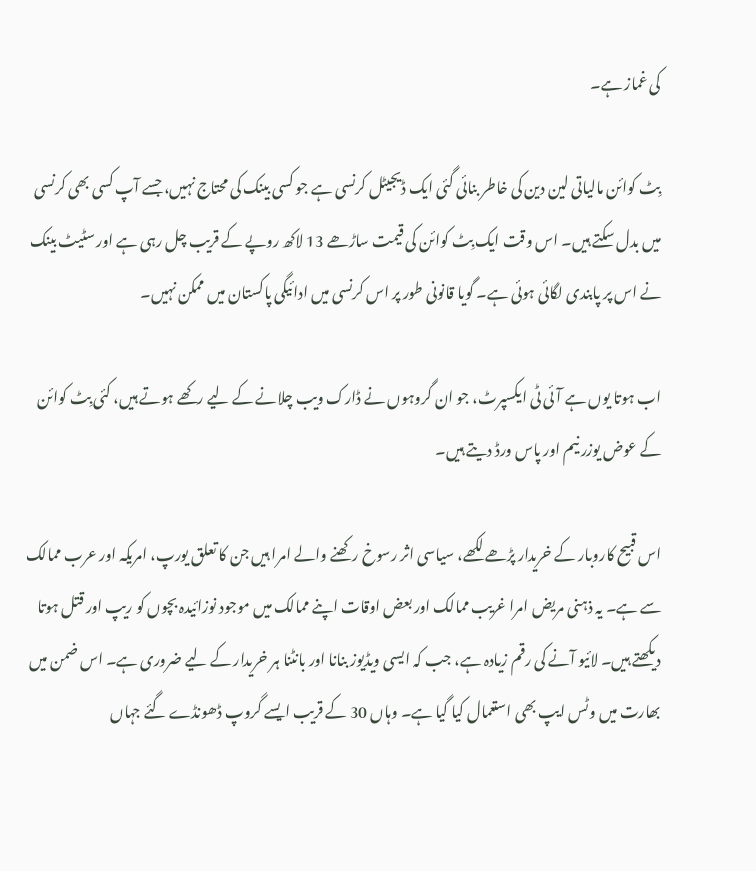کی غماز ہے۔

بِٹ کوائن مالیاتی لین دین کی خاطر بنائی گئی ایک ڈیجیٹل کرنسی ہے جو کسی بینک کی محتاج نہیں، جسے آپ کسی بھی کرنسی میں بدل سکتے ہیں۔ اس وقت ایک بِٹ کوائن کی قیمت ساڑھے 13 لاکھ روپے کے قریب چل رہی ہے اور سٹیٹ بینک نے اس پر پابندی لگائی ہوئی ہے۔ گویا قانونی طور پر اس کرنسی میں ادائیگی پاکستان میں ممکن نہیں۔

اب ہوتا یوں ہے آئی ٹی ایکسپرٹ، جو ان گروہوں نے ڈارک ویب چلانے کے لیے رکھے ہوتے ہیں، کئی بِٹ کوائن کے عوض یوزر نیم اور پاس ورڈ دیتے ہیں۔

اس قبیح کاروبار کے خریدار پڑھے لکھے، سیاسی اثر رسوخ رکھنے والے امرا ہیں جن کا تعلق یورپ، امریکہ اور عرب ممالک سے ہے۔ یہ ذہنی مریض امرا غریب ممالک اور بعض اوقات اپنے ممالک میں موجود نوزائیدہ بچوں کو ریپ اور قتل ہوتا دیکھتے ہیں۔ لائیو آنے کی رقم زیادہ ہے، جب کہ ایسی ویڈیوز بنانا اور بانٹنا ہر خریدار کے لیے ضروری ہے۔ اس ضمن میں بھارت میں وٹس ایپ بھی استعمال کیا گیا ہے۔ وہاں 30 کے قریب ایسے گروپ ڈھونڈے گئے جہاں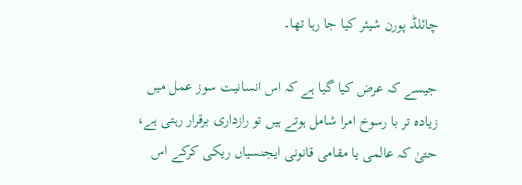چائلڈ پورن شیئر کیا جا رہا تھا۔

جیسے کہ عرض کیا گیا ہے کہ اس انسانیت سوز عمل میں زیادہ تر با رسوخ امرا شامل ہوتے ہیں تو رازداری برقرار رہتی ہے، حتیٰ کہ عالمی یا مقامی قانونی ایجنسیاں ریکی کرکے اس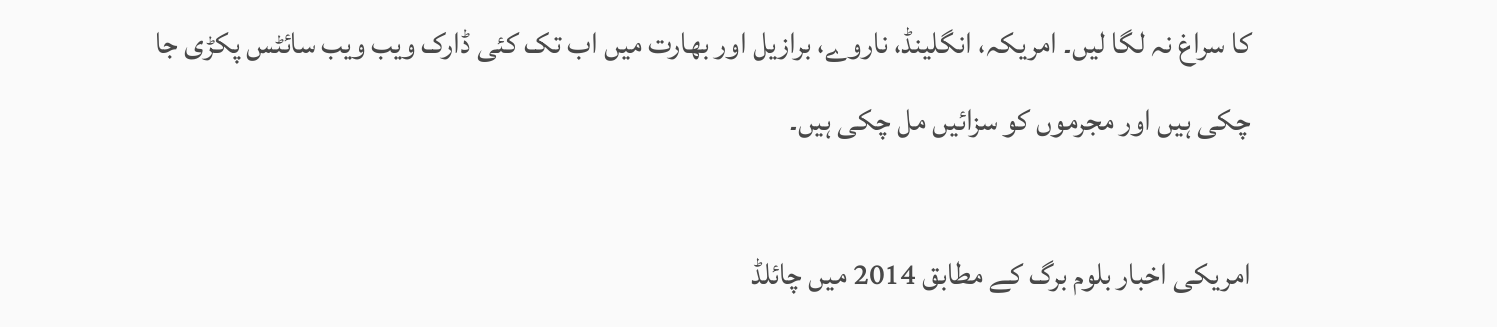کا سراغ نہ لگا لیں۔ امریکہ، انگلینڈ، ناروے، برازیل اور بھارت میں اب تک کئی ڈارک ویب ویب سائٹس پکڑی جا چکی ہیں اور مجرموں کو سزائیں مل چکی ہیں۔

امریکی اخبار بلوم برگ کے مطابق 2014 میں چائلڈ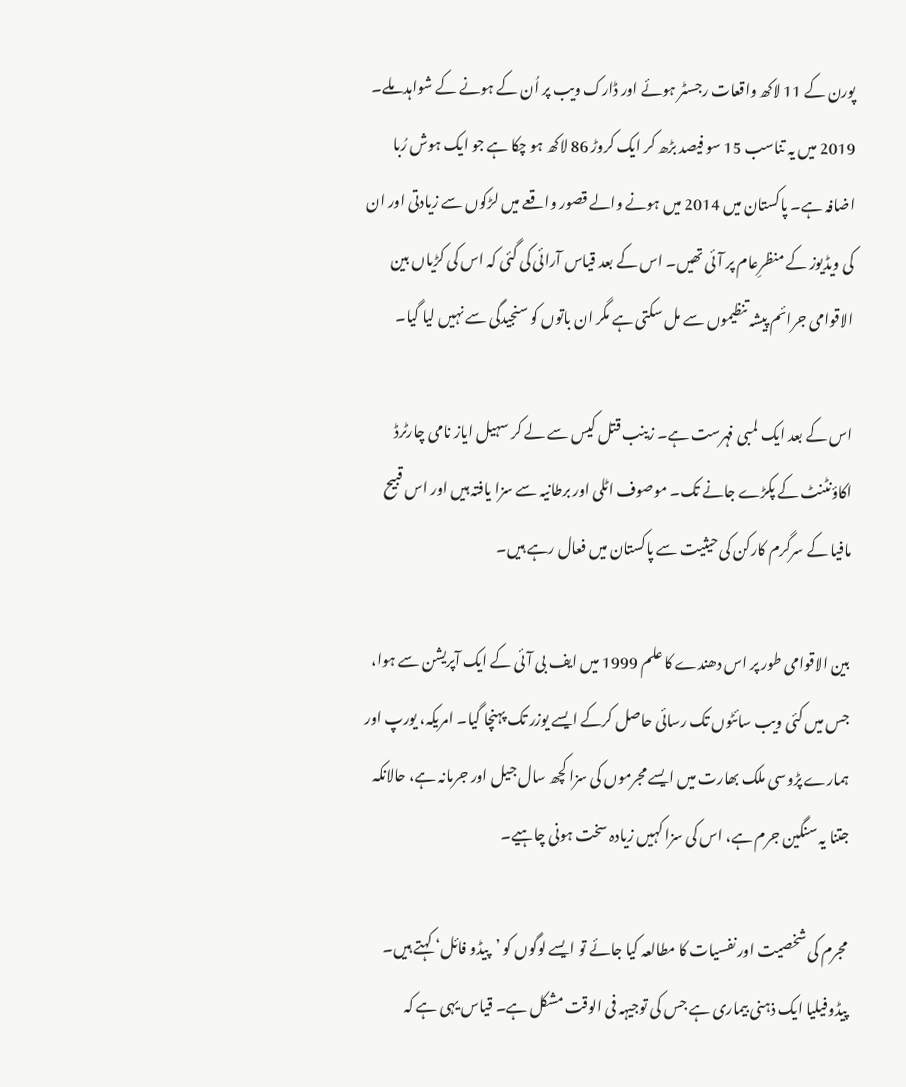پورن کے 11 لاکھ واقعات رجسٹر ہوئے اور ڈارک ویب پر اُن کے ہونے کے شواہد ملے۔ 2019 میں یہ تناسب 15 سو فیصد بڑھ کر ایک کروڑ 86 لاکھ ہو چکا ہے جو ایک ہوش رُبا اضافہ ہے۔ پاکستان میں 2014 میں ہونے والے قصور واقعے میں لڑکوں سے زیادتی اور ان کی ویڈیوز کے منظرِعام پر آئی تھیں۔ اس کے بعد قیاس آرائی کی گئی کہ اس کی کڑیاں بین الاقوامی جرائم پیشہ تنظیموں سے مل سکتی ہے مگر ان باتوں کو سنجیدگی سے نہیں لیا گیا۔

اس کے بعد ایک لمبی فہرست ہے۔ زینب قتل کیس سے لے کر سہیل ایاز نامی چارٹرڈ اکاؤنٹنٹ کے پکڑے جانے تک۔ موصوف اٹلی اور برطانیہ سے سزا یافتہ ہیں اور اس قبیح مافیا کے سرگرم کارکن کی حیثیت سے پاکستان میں فعال رہے ہیں۔

بین الاقوامی طور پر اس دھندے کا علم 1999 میں ایف بی آئی کے ایک آپریشن سے ہوا، جس میں کئی ویب سائٹوں تک رسائی حاصل کرکے ایسے یوزر تک پہنچا گیا۔ امریکہ، یورپ اور ہمارے پڑوسی ملک بھارت میں ایسے مجرموں کی سزا کچھ سال جیل اور جرمانہ ہے، حالانکہ جتنا یہ سنگین جرم ہے، اس کی سزا کہیں زیادہ سخت ہونی چاہیے۔

مجرم کی شخصیت اور نفسیات کا مطالعہ کیا جائے تو ایسے لوگوں کو ’پیڈو فائل‘ کہتے ہیں۔ پیڈوفیلیا ایک ذہنی بیماری ہے جس کی توجیہہ فی الوقت مشکل ہے۔ قیاس یہی ہے کہ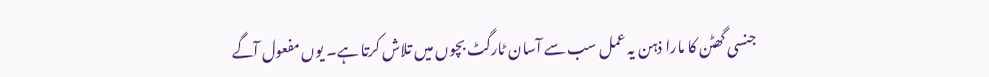جنسی گھٹن کا مارا ذہن یہ عمل سب سے آسان ٹارگٹ بچوں میں تلاش کرتا ہے۔ یوں مفعول آگے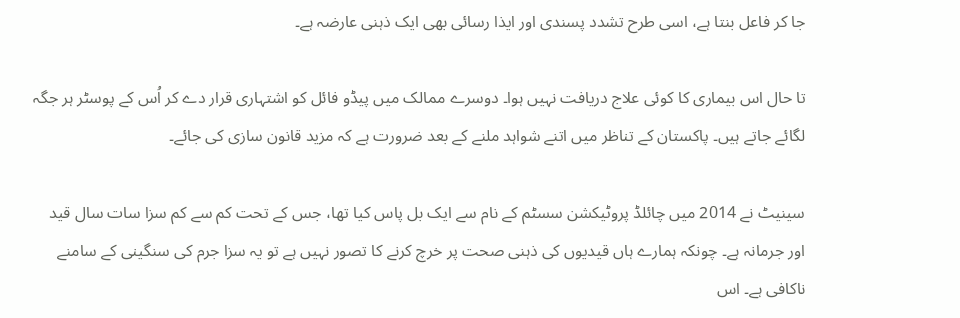جا کر فاعل بنتا ہے، اسی طرح تشدد پسندی اور ایذا رسائی بھی ایک ذہنی عارضہ ہے۔

تا حال اس بیماری کا کوئی علاج دریافت نہیں ہوا۔ دوسرے ممالک میں پیڈو فائل کو اشتہاری قرار دے کر اُس کے پوسٹر ہر جگہ لگائے جاتے ہیں۔ پاکستان کے تناظر میں اتنے شواہد ملنے کے بعد ضرورت ہے کہ مزید قانون سازی کی جائے۔

سینیٹ نے 2014 میں چائلڈ پروٹیکشن سسٹم کے نام سے ایک بل پاس کیا تھا، جس کے تحت کم سے کم سزا سات سال قید اور جرمانہ ہے۔ چونکہ ہمارے ہاں قیدیوں کی ذہنی صحت پر خرچ کرنے کا تصور نہیں ہے تو یہ سزا جرم کی سنگینی کے سامنے ناکافی ہے۔ اس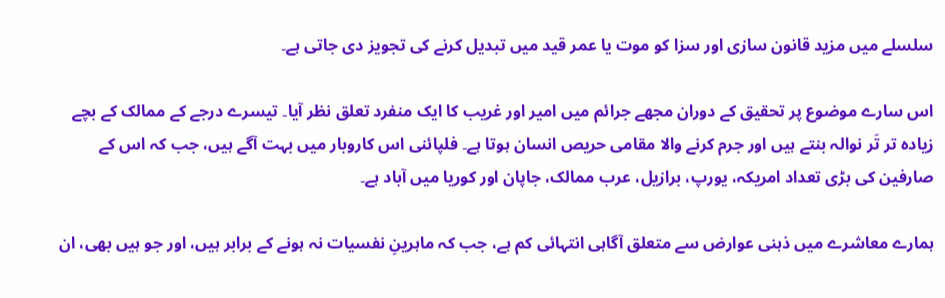سلسلے میں مزید قانون سازی اور سزا کو موت یا عمر قید میں تبدیل کرنے کی تجویز دی جاتی ہے۔

اس سارے موضوع پر تحقیق کے دوران مجھے جرائم میں امیر اور غریب کا ایک منفرد تعلق نظر آیا۔ تیسرے درجے کے ممالک کے بچے زیادہ تر تَر نوالہ بنتے ہیں اور جرم کرنے والا مقامی حریص انسان ہوتا ہے۔ فلپائنی اس کاروبار میں بہت آگے ہیں، جب کہ اس کے صارفین کی بڑی تعداد امریکہ، یورپ، برازیل، عرب ممالک، جاپان اور کوریا میں آباد ہے۔

ہمارے معاشرے میں ذہنی عوارض سے متعلق آگاہی انتہائی کم ہے، جب کہ ماہرینِ نفسیات نہ ہونے کے برابر ہیں، اور جو ہیں بھی، ان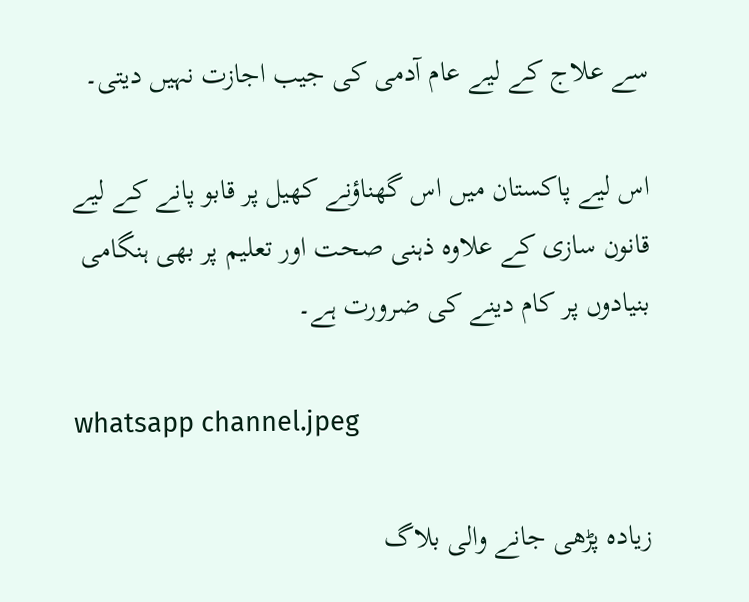سے علاج کے لیے عام آدمی کی جیب اجازت نہیں دیتی۔

اس لیے پاکستان میں اس گھناؤنے کھیل پر قابو پانے کے لیے قانون سازی کے علاوہ ذہنی صحت اور تعلیم پر بھی ہنگامی بنیادوں پر کام دینے کی ضرورت ہے۔

whatsapp channel.jpeg

زیادہ پڑھی جانے والی بلاگ